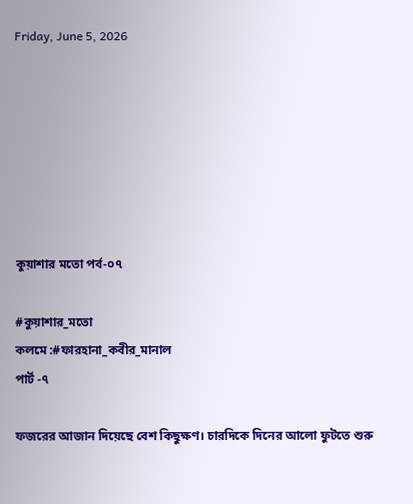Friday, June 5, 2026







কুয়াশার মতো পর্ব-০৭

#কুয়াশার_মতো
কলমে :#ফারহানা_কবীর_মানাল
পার্ট -৭

ফজরের আজান দিয়েছে বেশ কিছুক্ষণ। চারদিকে দিনের আলো ফুটতে শুরু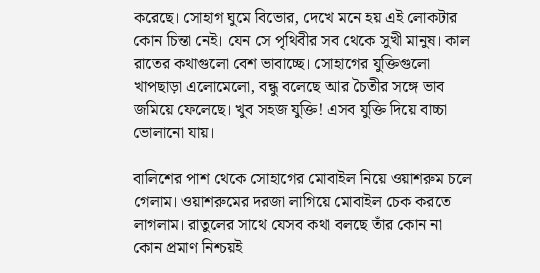করেছে। সোহাগ ঘুমে বিভোর, দেখে মনে হয় এই লোকটার কোন চিন্তা নেই। যেন সে পৃথিবীর সব থেকে সুখী মানুষ। কাল রাতের কথাগুলো বেশ ভাবাচ্ছে। সোহাগের যুক্তিগুলো খাপছাড়া এলোমেলো, বন্ধু বলেছে আর চৈতীর সঙ্গে ভাব জমিয়ে ফেলেছে। খুব সহজ যুক্তি! এসব যুক্তি দিয়ে বাচ্চা ভোলানো যায়।

বালিশের পাশ থেকে সোহাগের মোবাইল নিয়ে ওয়াশরুম চলে গেলাম। ওয়াশরুমের দরজা লাগিয়ে মোবাইল চেক করতে লাগলাম। রাতুলের সাথে যেসব কথা বলছে তাঁর কোন না কোন প্রমাণ নিশ্চয়ই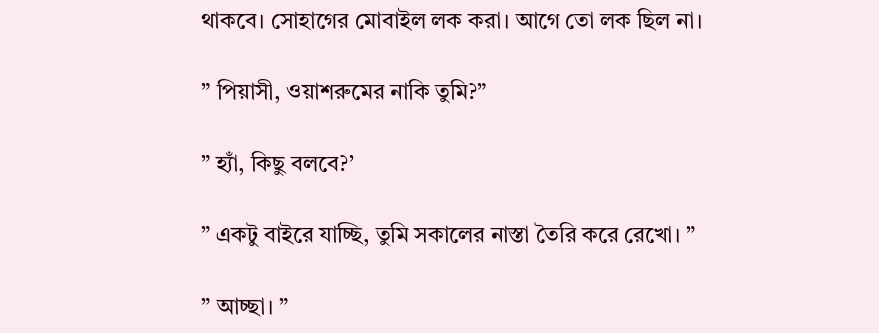থাকবে। সোহাগের মোবাইল লক করা। আগে তো লক ছিল না।

” পিয়াসী, ওয়াশরুমের নাকি তুমি?”

” হ্যাঁ, কিছু বলবে?’

” একটু বাইরে যাচ্ছি, তুমি সকালের নাস্তা তৈরি করে রেখো। ”

” আচ্ছা। ”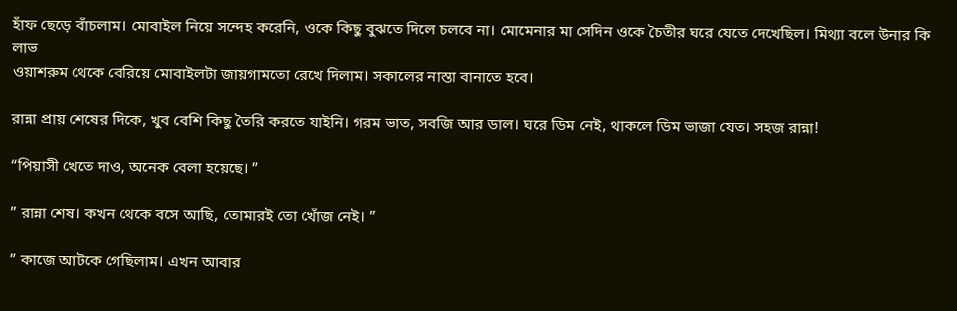হাঁফ ছেড়ে বাঁচলাম। মোবাইল নিয়ে সন্দেহ করেনি, ওকে কিছু বুঝতে দিলে চলবে না। মোমেনার মা সেদিন ওকে চৈতীর ঘরে যেতে দেখেছিল। মিথ্যা বলে উনার কি লাভ
ওয়াশরুম থেকে বেরিয়ে মোবাইলটা জায়গামতো রেখে দিলাম। সকালের নাস্তা বানাতে হবে।

রান্না প্রায় শেষের দিকে, খুব বেশি কিছু তৈরি করতে যাইনি। গরম ভাত, সবজি আর ডাল। ঘরে ডিম নেই, থাকলে ডিম ভাজা যেত। সহজ রান্না!

“পিয়াসী খেতে দাও, অনেক বেলা হয়েছে। ”

” রান্না শেষ। কখন থেকে বসে আছি, তোমারই তো খোঁজ নেই। ”

” কাজে আটকে গেছিলাম। এখন আবার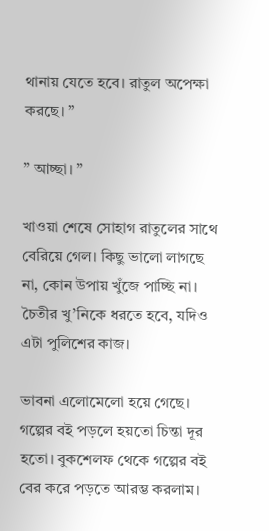থানায় যেতে হবে। রাতুল অপেক্ষা করছে। ”

” আচ্ছা। ”

খাওয়া শেষে সোহাগ রাতুলের সাথে বেরিয়ে গেল। কিছু ভালো লাগছে না, কোন উপায় খুঁজে পাচ্ছি না। চৈতীর খু’নিকে ধরতে হবে, যদিও এটা পুলিশের কাজ।

ভাবনা এলোমেলো হয়ে গেছে। গল্পের বই পড়লে হয়তো চিন্তা দূর হতো। বুকশেলফ থেকে গল্পের বই বের করে পড়তে আরম্ভ করলাম।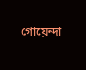গোয়েন্দা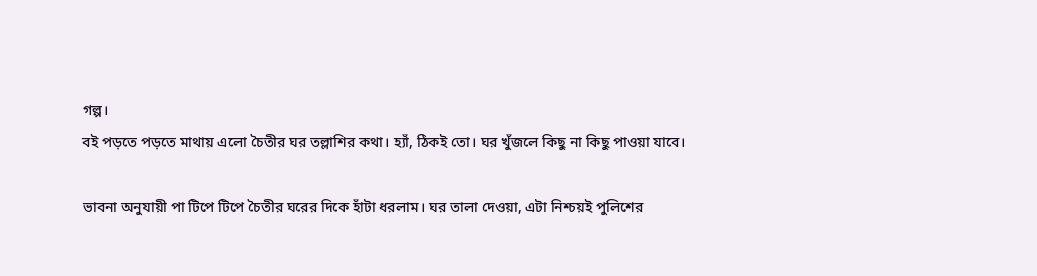গল্প।
বই পড়তে পড়তে মাথায় এলো চৈতীর ঘর তল্লাশির কথা। হ্যাঁ, ঠিকই তো। ঘর খুঁজলে কিছু না কিছু পাওয়া যাবে।

ভাবনা অনুযায়ী পা টিপে টিপে চৈতীর ঘরের দিকে হাঁটা ধরলাম। ঘর তালা দেওয়া, এটা নিশ্চয়ই পুলিশের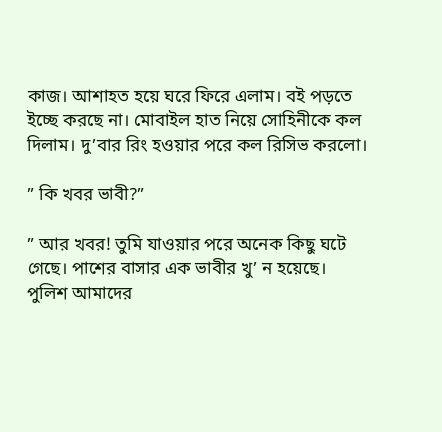কাজ। আশাহত হয়ে ঘরে ফিরে এলাম। বই পড়তে ইচ্ছে করছে না। মোবাইল হাত নিয়ে সোহিনীকে কল দিলাম। দু’বার রিং হওয়ার পরে কল রিসিভ করলো।

” কি খবর ভাবী?”

” আর খবর! তুমি যাওয়ার পরে অনেক কিছু ঘটে গেছে। পাশের বাসার এক ভাবীর খু’ ন হয়েছে। পুলিশ আমাদের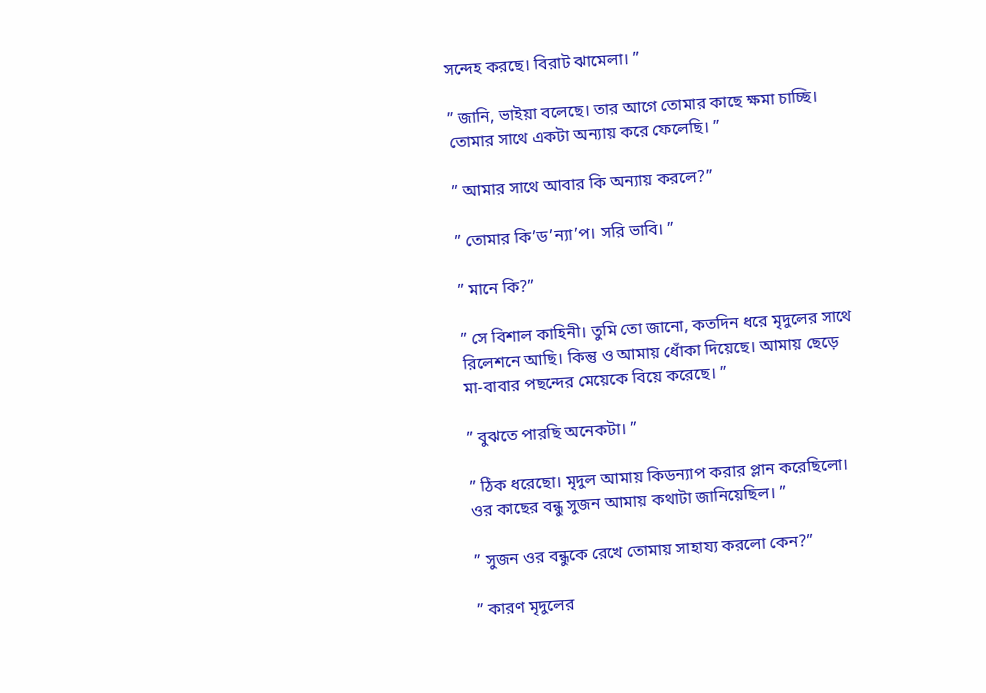সন্দেহ করছে। বিরাট ঝামেলা। ”

” জানি, ভাইয়া বলেছে। তার আগে তোমার কাছে ক্ষমা চাচ্ছি। তোমার সাথে একটা অন্যায় করে ফেলেছি। ”

” আমার সাথে আবার কি অন্যায় করলে?”

” তোমার কি’ড’ন্যা’প। সরি ভাবি। ”

” মানে কি?”

” সে বিশাল কাহিনী। তুমি তো জানো, কতদিন ধরে মৃদুলের সাথে রিলেশনে আছি। কিন্তু ও আমায় ধোঁকা দিয়েছে। আমায় ছেড়ে মা-বাবার পছন্দের মেয়েকে বিয়ে করেছে। ”

” বুঝতে পারছি অনেকটা। ”

” ঠিক ধরেছো। মৃদুল আমায় কিডন্যাপ করার প্লান করেছিলো। ওর কাছের বন্ধু সুজন আমায় কথাটা জানিয়েছিল। ”

” সুজন ওর বন্ধুকে রেখে তোমায় সাহায্য করলো কেন?”

” কারণ মৃদুলের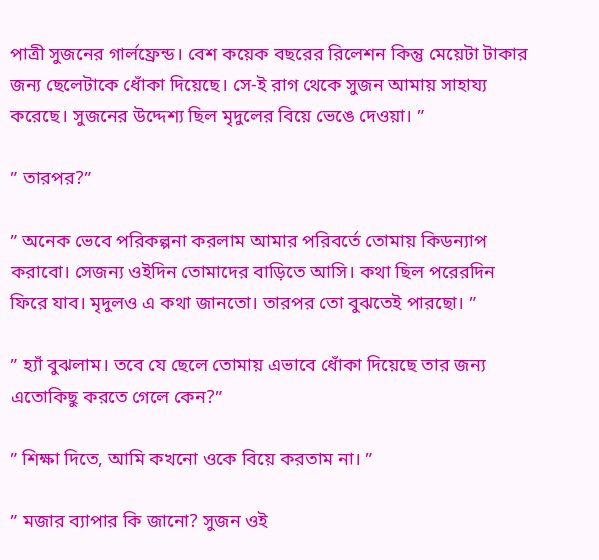পাত্রী সুজনের গার্লফ্রেন্ড। বেশ কয়েক বছরের রিলেশন কিন্তু মেয়েটা টাকার জন্য ছেলেটাকে ধোঁকা দিয়েছে। সে-ই রাগ থেকে সুজন আমায় সাহায্য করেছে। সুজনের উদ্দেশ্য ছিল মৃদুলের বিয়ে ভেঙে দেওয়া। ”

” তারপর?”

” অনেক ভেবে পরিকল্পনা করলাম আমার পরিবর্তে তোমায় কিডন্যাপ করাবো। সেজন্য ওইদিন তোমাদের বাড়িতে আসি। কথা ছিল পরেরদিন ফিরে যাব। মৃদুলও এ কথা জানতো। তারপর তো বুঝতেই পারছো। ”

” হ্যাঁ বুঝলাম। তবে যে ছেলে তোমায় এভাবে ধোঁকা দিয়েছে তার জন্য এতোকিছু করতে গেলে কেন?”

” শিক্ষা দিতে, আমি কখনো ওকে বিয়ে করতাম না। ”

” মজার ব্যাপার কি জানো? সুজন ওই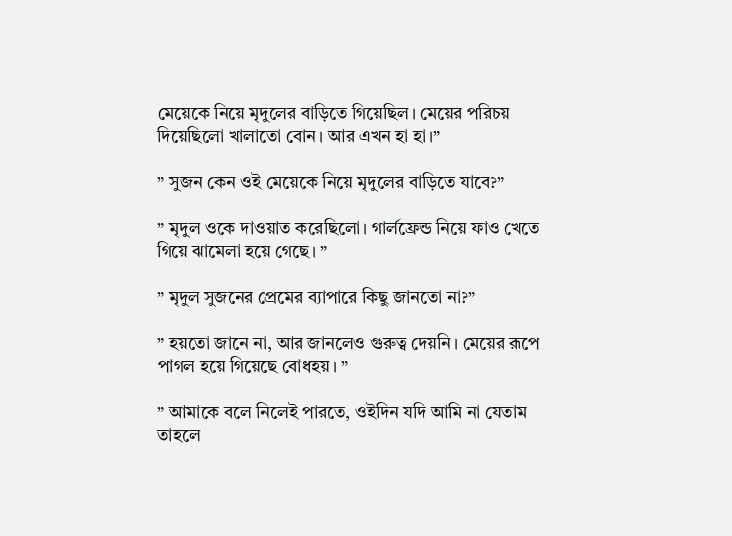মেয়েকে নিয়ে মৃদুলের বাড়িতে গিয়েছিল। মেয়ের পরিচয় দিয়েছিলো খালাতো বোন। আর এখন হা হা।”

” সুজন কেন ওই মেয়েকে নিয়ে মৃদুলের বাড়িতে যাবে?”

” মৃদুল ওকে দাওয়াত করেছিলো। গার্লফ্রেন্ড নিয়ে ফাও খেতে গিয়ে ঝামেলা হয়ে গেছে। ”

” মৃদুল সুজনের প্রেমের ব্যাপারে কিছু জানতো না?”

” হয়তো জানে না, আর জানলেও গুরুত্ব দেয়নি। মেয়ের রূপে পাগল হয়ে গিয়েছে বোধহয়। ”

” আমাকে বলে নিলেই পারতে, ওইদিন যদি আমি না যেতাম তাহলে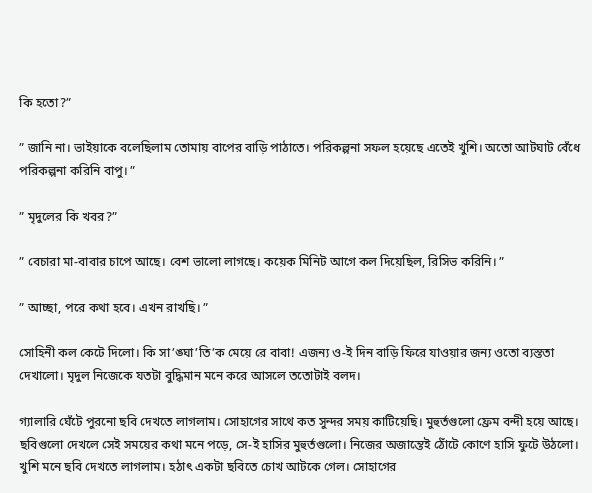কি হতো?”

” জানি না। ভাইয়াকে বলেছিলাম তোমায় বাপের বাড়ি পাঠাতে। পরিকল্পনা সফল হয়েছে এতেই খুশি। অতো আটঘাট বেঁধে পরিকল্পনা করিনি বাপু। ”

” মৃদুলের কি খবর?”

” বেচারা মা-বাবার চাপে আছে। বেশ ভালো লাগছে। কয়েক মিনিট আগে কল দিয়েছিল, রিসিভ করিনি। ”

” আচ্ছা, পরে কথা হবে। এখন রাখছি। ”

সোহিনী কল কেটে দিলো। কি সা’ঙ্ঘা’তি’ক মেয়ে রে বাবা! এজন্য ও-ই দিন বাড়ি ফিরে যাওয়ার জন্য ওতো ব্যস্ততা দেখালো। মৃদুল নিজেকে যতটা বুদ্ধিমান মনে করে আসলে ততোটাই বলদ।

গ্যালারি ঘেঁটে পুরনো ছবি দেখতে লাগলাম। সোহাগের সাথে কত সুন্দর সময় কাটিয়েছি। মুহুর্তগুলো ফ্রেম বন্দী হয়ে আছে। ছবিগুলো দেখলে সেই সময়ের কথা মনে পড়ে, সে-ই হাসির মুহুর্তগুলো। নিজের অজান্তেই ঠোঁটে কোণে হাসি ফুটে উঠলো। খুশি মনে ছবি দেখতে লাগলাম। হঠাৎ একটা ছবিতে চোখ আটকে গেল। সোহাগের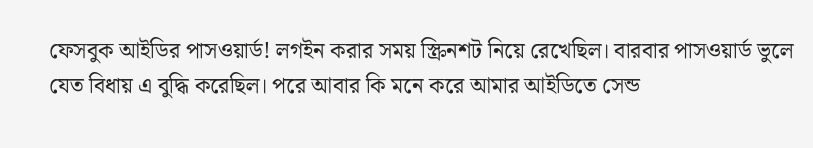ফেসবুক আইডির পাসওয়ার্ড! লগইন করার সময় স্ক্রিনশট নিয়ে রেখেছিল। বারবার পাসওয়ার্ড ভুলে যেত বিধায় এ বুদ্ধি করেছিল। পরে আবার কি মনে করে আমার আইডিতে সেন্ড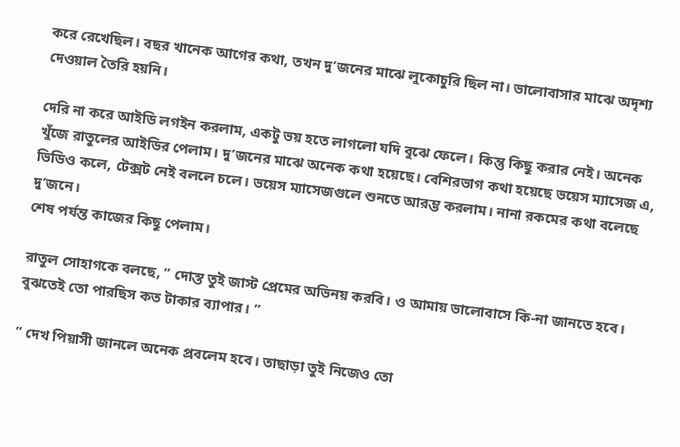করে রেখেছিল। বছর খানেক আগের কথা, তখন দু’জনের মাঝে লুকোচুরি ছিল না। ভালোবাসার মাঝে অদৃশ্য দেওয়াল তৈরি হয়নি।

দেরি না করে আইডি লগইন করলাম, একটু ভয় হতে লাগলো যদি বুঝে ফেলে। কিন্তু কিছু করার নেই। অনেক খুঁজে রাতুলের আইডির পেলাম। দু’জনের মাঝে অনেক কথা হয়েছে। বেশিরভাগ কথা হয়েছে ভয়েস ম্যাসেজ এ, ভিডিও কলে, টেক্সট নেই বললে চলে। ভয়েস ম্যাসেজগুলে শুনতে আরম্ভ করলাম। নানা রকমের কথা বলেছে দু’জনে।
শেষ পর্যন্ত কাজের কিছু পেলাম।

রাতুল সোহাগকে বলছে, ” দোস্ত তুই জাস্ট প্রেমের অভিনয় করবি। ও আমায় ভালোবাসে কি-না জানতে হবে। বুঝতেই তো পারছিস কত টাকার ব্যাপার। ”

” দেখ পিয়াসী জানলে অনেক প্রবলেম হবে। তাছাড়া তুই নিজেও তো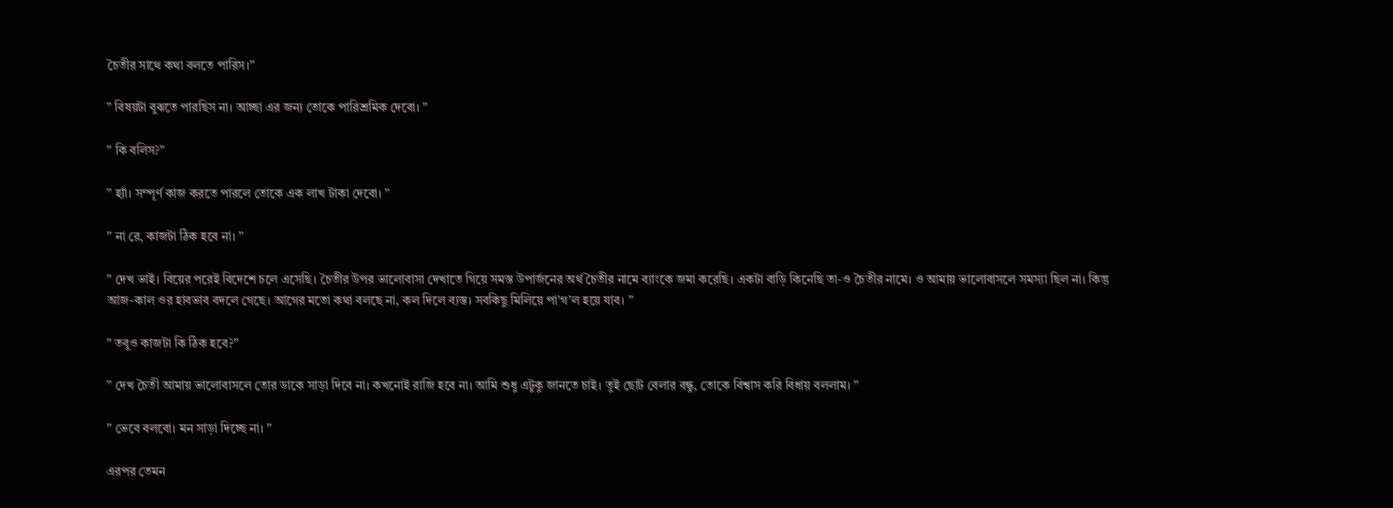চৈতীর সাথে কথা বলতে পারিস।”

” বিষয়টা বুঝতে পারছিস না। আচ্ছা এর জন্য তোকে পারিশ্রমিক দেবো। ”

” কি বলিস?”

” হ্যাঁ। সম্পূর্ণ কাজ করতে পারলে তোকে এক লাখ টাকা দেবো। ”

” না রে, কাজটা ঠিক হবে না। ”

” দেখ ভাই। বিয়ের পরেই বিদেশে চলে এসেছি। চৈতীর উপর ভালোবাসা দেখাতে গিয়ে সমস্ত উপার্জনের অর্থ চৈতীর নামে ব্যাংকে জমা করেছি। একটা বাড়ি কিনেছি তা-ও চৈতীর নামে। ও আমায় ভালোবাসলে সমস্যা ছিল না। কিন্তু আজ-কাল ওর হাবভাব বদলে গেছে। আগের মতো কথা বলছে না, কল দিলে ব্যস্ত। সবকিছু মিলিয়ে পা’গ’ল হয়ে যাব। ”

” তবুও কাজটা কি ঠিক হবে?”

” দেখ চৈতী আমায় ভালোবাসলে তোর ডাকে সাড়া দিবে না। কখনোই রাজি হবে না। আমি শুধু এটুকু জানতে চাই। তুই ছোট বেলার বন্ধু, তোকে বিশ্বাস করি বিধায় বললাম। ”

” ভেবে বলবো। মন সাড়া দিচ্ছে না। ”

এরপর তেমন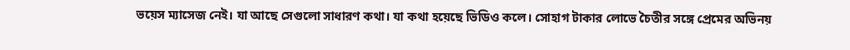ভয়েস ম্যাসেজ নেই। যা আছে সেগুলো সাধারণ কথা। যা কথা হয়েছে ভিডিও কলে। সোহাগ টাকার লোভে চৈতীর সঙ্গে প্রেমের অভিনয়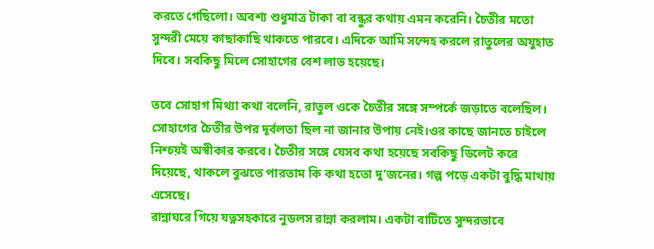করতে গেছিলো। অবশ্য শুধুমাত্র টাকা বা বন্ধুর কথায় এমন করেনি। চৈতীর মতো সুন্দরী মেয়ে কাছাকাছি থাকতে পারবে। এদিকে আমি সন্দেহ করলে রাতুলের অযুহাত দিবে। সবকিছু মিলে সোহাগের বেশ লাভ হয়েছে।

তবে সোহাগ মিথ্যা কথা বলেনি, রাতুল ওকে চৈতীর সঙ্গে সম্পর্কে জড়াতে বলেছিল। সোহাগের চৈতীর উপর দূর্বলতা ছিল না জানার উপায় নেই।ওর কাছে জানতে চাইলে নিশ্চয়ই অস্বীকার করবে। চৈতীর সঙ্গে যেসব কথা হয়েছে সবকিছু ডিলেট করে দিয়েছে, থাকলে বুঝতে পারতাম কি কথা হতো দু’জনের। গল্প পড়ে একটা বুদ্ধি মাথায় এসেছে।
রান্নাঘরে গিয়ে যত্নসহকারে নুডলস রান্না করলাম। একটা বাটিতে সুন্দরভাবে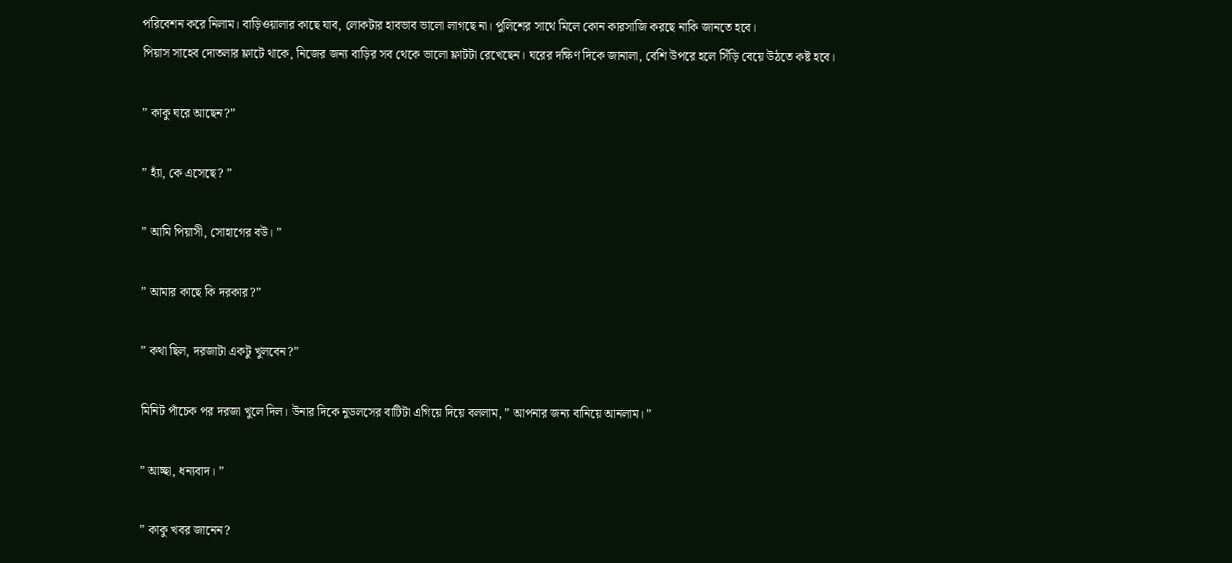পরিবেশন করে নিলাম। বাড়িওয়ালার কাছে যাব, লোকটার হাবভাব ভালো লাগছে না। পুলিশের সাথে মিলে কোন কারসাজি করছে নাকি জানতে হবে।
পিয়াস সাহেব দোতলার ফ্লাটে থাকে, নিজের জন্য বাড়ির সব থেকে ভালো ফ্লাটটা রেখেছেন। ঘরের দক্ষিণ দিকে জানালা, বেশি উপরে হলে সিঁড়ি বেয়ে উঠতে কষ্ট হবে।

” কাকু ঘরে আছেন?”

” হ্যাঁ, কে এসেছে? ”

” আমি পিয়াসী, সোহাগের বউ। ”

” আমার কাছে কি দরকার?”

” কথা ছিল, দরজাটা একটু খুলবেন?”

মিনিট পাঁচেক পর দরজা খুলে দিল। উনার দিকে নুডলসের বাটিটা এগিয়ে দিয়ে বললাম, ” আপনার জন্য বানিয়ে আনলাম। ”

” আচ্ছা, ধন্যবাদ। ”

” কাকু খবর জানেন?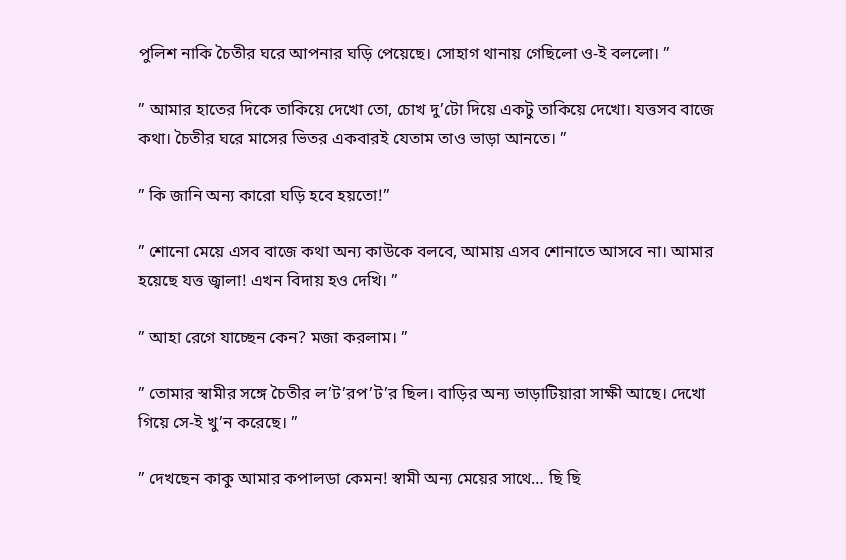পুলিশ নাকি চৈতীর ঘরে আপনার ঘড়ি পেয়েছে। সোহাগ থানায় গেছিলো ও-ই বললো। ”

” আমার হাতের দিকে তাকিয়ে দেখো তো, চোখ দু’টো দিয়ে একটু তাকিয়ে দেখো। যত্তসব বাজে কথা। চৈতীর ঘরে মাসের ভিতর একবারই যেতাম তাও ভাড়া আনতে। ”

” কি জানি অন্য কারো ঘড়ি হবে হয়তো!”

” শোনো মেয়ে এসব বাজে কথা অন্য কাউকে বলবে, আমায় এসব শোনাতে আসবে না। আমার হয়েছে যত্ত জ্বালা! এখন বিদায় হও দেখি। ”

” আহা রেগে যাচ্ছেন কেন? মজা করলাম। ”

” তোমার স্বামীর সঙ্গে চৈতীর ল’ট’রপ’ট’র ছিল। বাড়ির অন্য ভাড়াটিয়ারা সাক্ষী আছে। দেখো গিয়ে সে-ই খু’ন করেছে। ”

” দেখছেন কাকু আমার কপালডা কেমন! স্বামী অন্য মেয়ের সাথে… ছি ছি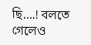ছি….! বলতে গেলেও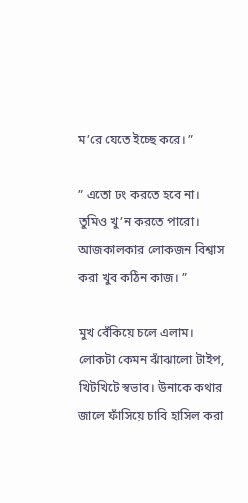ম’রে যেতে ইচ্ছে করে। ”

” এতো ঢং করতে হবে না। তুমিও খু’ন করতে পারো। আজকালকার লোকজন বিশ্বাস করা খুব কঠিন কাজ। ”

মুখ বেঁকিয়ে চলে এলাম। লোকটা কেমন ঝাঁঝালো টাইপ, খিটখিটে স্বভাব। উনাকে কথার জালে ফাঁসিয়ে চাবি হাসিল করা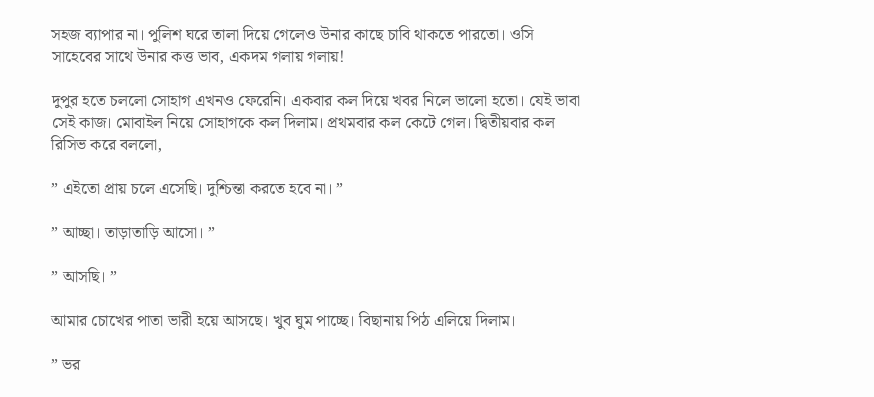সহজ ব্যাপার না। পুলিশ ঘরে তালা দিয়ে গেলেও উনার কাছে চাবি থাকতে পারতো। ওসি সাহেবের সাথে উনার কত্ত ভাব, একদম গলায় গলায়!

দুপুর হতে চললো সোহাগ এখনও ফেরেনি। একবার কল দিয়ে খবর নিলে ভালো হতো। যেই ভাবা সেই কাজ। মোবাইল নিয়ে সোহাগকে কল দিলাম। প্রথমবার কল কেটে গেল। দ্বিতীয়বার কল রিসিভ করে বললো,

” এইতো প্রায় চলে এসেছি। দুশ্চিন্তা করতে হবে না। ”

” আচ্ছা। তাড়াতাড়ি আসো। ”

” আসছি। ”

আমার চোখের পাতা ভারী হয়ে আসছে। খুব ঘুম পাচ্ছে। বিছানায় পিঠ এলিয়ে দিলাম।

” ভর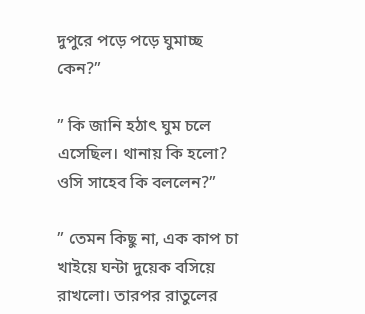দুপুরে পড়ে পড়ে ঘুমাচ্ছ কেন?”

” কি জানি হঠাৎ ঘুম চলে এসেছিল। থানায় কি হলো? ওসি সাহেব কি বললেন?”

” তেমন কিছু না, এক কাপ চা খাইয়ে ঘন্টা দুয়েক বসিয়ে রাখলো। তারপর রাতুলের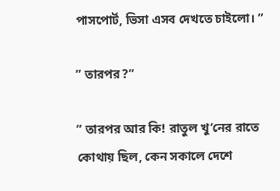পাসপোর্ট, ভিসা এসব দেখতে চাইলো। ”

” তারপর?”

” তারপর আর কি! রাতুল খু’নের রাতে কোথায় ছিল, কেন সকালে দেশে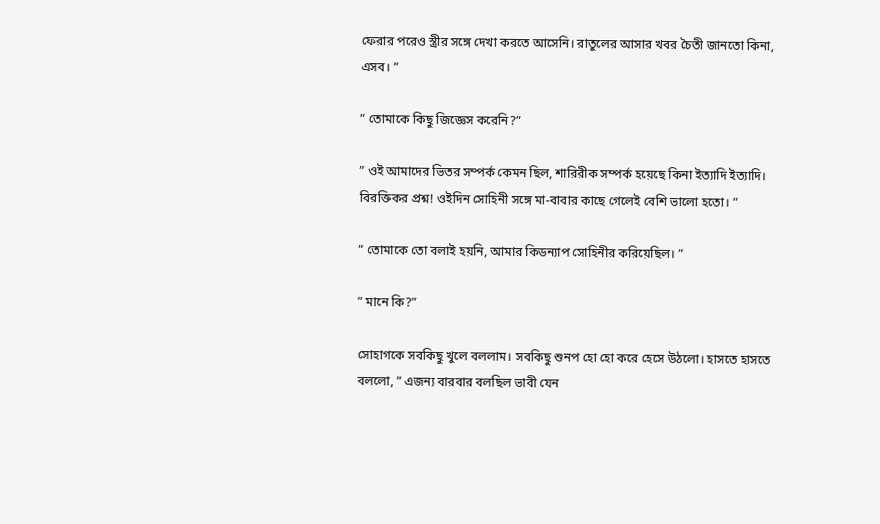ফেরার পরেও স্ত্রীর সঙ্গে দেখা করতে আসেনি। রাতুলের আসার খবর চৈতী জানতো কিনা, এসব। ”

” তোমাকে কিছু জিজ্ঞেস করেনি?”

” ওই আমাদের ভিতর সম্পর্ক কেমন ছিল, শারিরীক সম্পর্ক হয়েছে কিনা ইত্যাদি ইত্যাদি। বিরক্তিকর প্রশ্ন! ওইদিন সোহিনী সঙ্গে মা-বাবার কাছে গেলেই বেশি ভালো হতো। ”

” তোমাকে তো বলাই হয়নি, আমার কিডন্যাপ সোহিনীর করিয়েছিল। ”

” মানে কি?”

সোহাগকে সবকিছু খুলে বললাম। সবকিছু শুনপ হো হো করে হেসে উঠলো। হাসতে হাসতে বললো, ” এজন্য বারবার বলছিল ভাবী যেন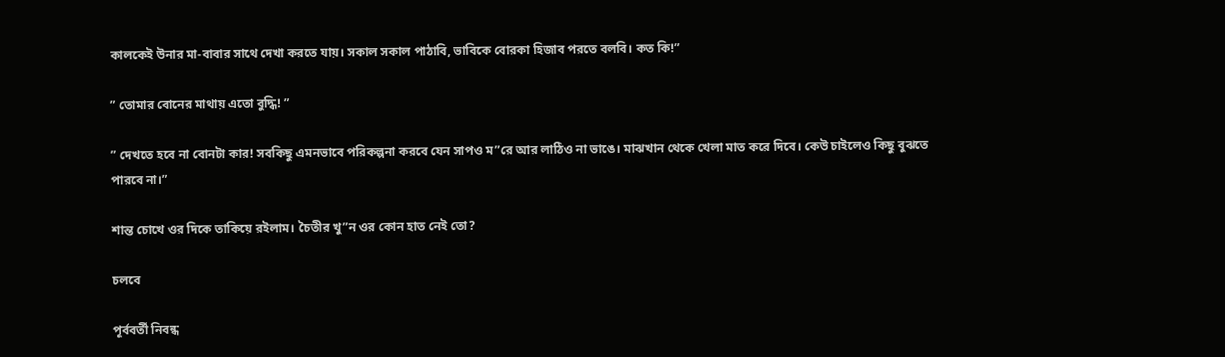কালকেই উনার মা-বাবার সাথে দেখা করতে যায়। সকাল সকাল পাঠাবি, ভাবিকে বোরকা হিজাব পরতে বলবি। কত কি!”

” তোমার বোনের মাথায় এতো বুদ্ধি! ”

” দেখতে হবে না বোনটা কার! সবকিছু এমনভাবে পরিকল্পনা করবে যেন সাপও ম”রে আর লাঠিও না ভাঙে। মাঝখান থেকে খেলা মাত করে দিবে। কেউ চাইলেও কিছু বুঝতে পারবে না।”

শান্ত চোখে ওর দিকে তাকিয়ে রইলাম। চৈতীর খু”ন ওর কোন হাত নেই তো?

চলবে

পূর্ববর্তী নিবন্ধ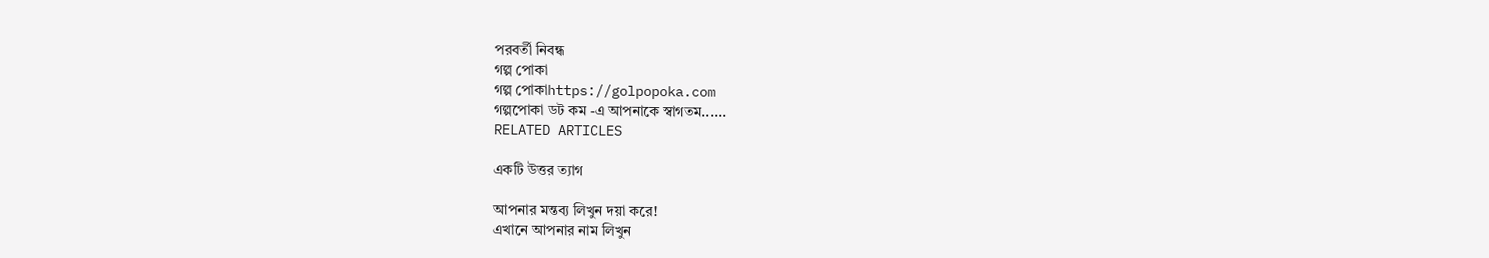পরবর্তী নিবন্ধ
গল্প পোকা
গল্প পোকাhttps://golpopoka.com
গল্পপোকা ডট কম -এ আপনাকে স্বাগতম......
RELATED ARTICLES

একটি উত্তর ত্যাগ

আপনার মন্তব্য লিখুন দয়া করে!
এখানে আপনার নাম লিখুন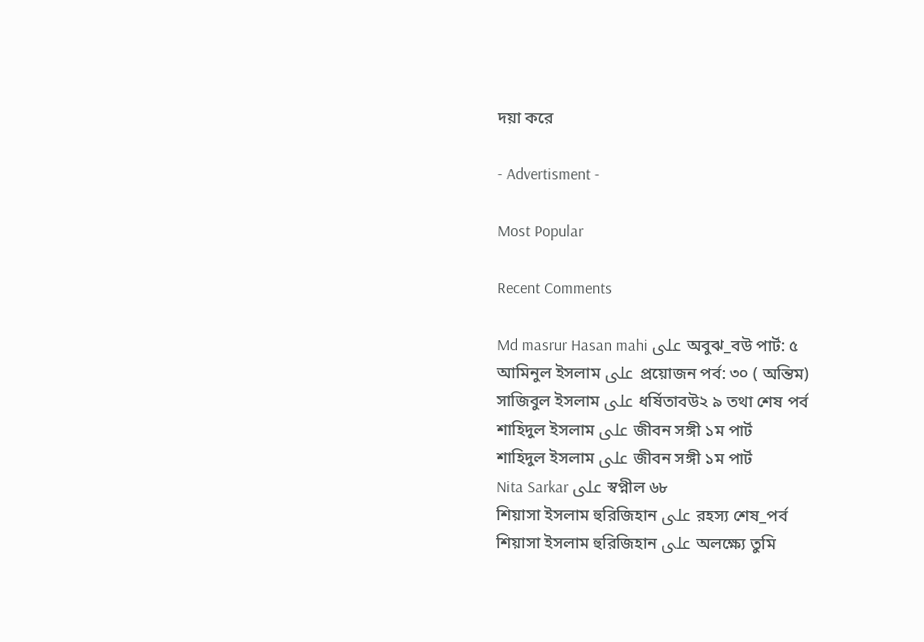দয়া করে

- Advertisment -

Most Popular

Recent Comments

Md masrur Hasan mahi على অবুঝ_বউ পার্ট: ৫
আমিনুল ইসলাম على প্রয়োজন পর্ব: ৩০ ( অন্তিম)
সাজিবুল ইসলাম على ধর্ষিতাবউ২ ৯ তথা শেষ পর্ব
শাহিদুল ইসলাম على জীবন সঙ্গী ১ম পার্ট
শাহিদুল ইসলাম على জীবন সঙ্গী ১ম পার্ট
Nita Sarkar على স্বপ্নীল ৬৮
শিয়াসা ইসলাম হুরিজিহান على রহস্য শেষ_পর্ব
শিয়াসা ইসলাম হুরিজিহান على অলক্ষ্যে তুমি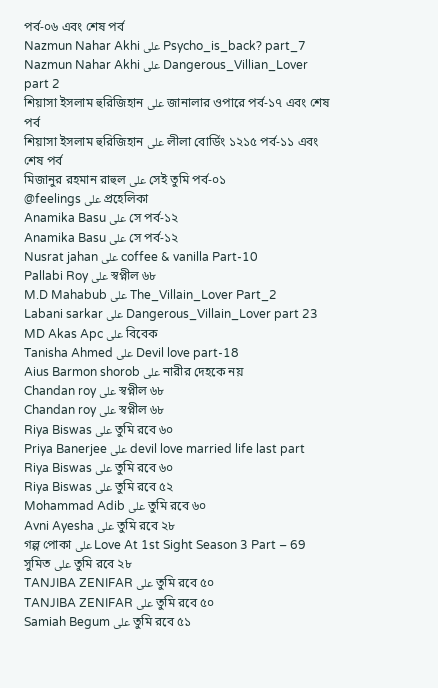পর্ব-০৬ এবং শেষ পর্ব
Nazmun Nahar Akhi على Psycho_is_back? part_7
Nazmun Nahar Akhi على Dangerous_Villian_Lover part 2
শিয়াসা ইসলাম হুরিজিহান على জানালার ওপারে পর্ব-১৭ এবং শেষ পর্ব
শিয়াসা ইসলাম হুরিজিহান على লীলা বোর্ডিং ১২১৫ পর্ব-১১ এবং শেষ পর্ব
মিজানুর রহমান রাহুল على সেই তুমি পর্ব-০১
@feelings على প্রহেলিকা
Anamika Basu على সে পর্ব-১২
Anamika Basu على সে পর্ব-১২
Nusrat jahan على coffee & vanilla Part-10
Pallabi Roy على স্বপ্নীল ৬৮
M.D Mahabub على The_Villain_Lover Part_2
Labani sarkar على Dangerous_Villain_Lover part 23
MD Akas Apc على বিবেক
Tanisha Ahmed على Devil love part-18
Aius Barmon shorob على নারীর দেহকে নয়
Chandan roy على স্বপ্নীল ৬৮
Chandan roy على স্বপ্নীল ৬৮
Riya Biswas على তুমি রবে ৬০
Priya Banerjee على devil love married life last part
Riya Biswas على তুমি রবে ৬০
Riya Biswas على তুমি রবে ৫২
Mohammad Adib على তুমি রবে ৬০
Avni Ayesha على তুমি রবে ২৮
গল্প পোকা على Love At 1st Sight Season 3 Part – 69
সুমিত على তুমি রবে ২৮
TANJIBA ZENIFAR على তুমি রবে ৫০
TANJIBA ZENIFAR على তুমি রবে ৫০
Samiah Begum على তুমি রবে ৫১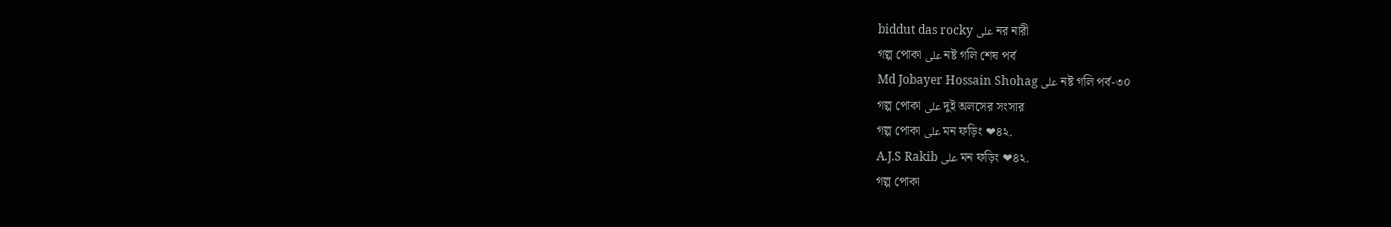biddut das rocky على নর নারী
গল্প পোকা على নষ্ট গলি শেষ পর্ব
Md Jobayer Hossain Shohag على নষ্ট গলি পর্ব-৩০
গল্প পোকা على দুই অলসের সংসার
গল্প পোকা على মন ফড়িং ❤৪২.
A.J.S Rakib على মন ফড়িং ❤৪২.
গল্প পোকা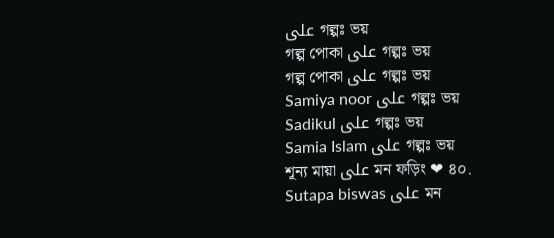على গল্পঃ ভয়
গল্প পোকা على গল্পঃ ভয়
গল্প পোকা على গল্পঃ ভয়
Samiya noor على গল্পঃ ভয়
Sadikul على গল্পঃ ভয়
Samia Islam على গল্পঃ ভয়
শূন্য মায়া على মন ফড়িং ❤ ৪০.
Sutapa biswas على মন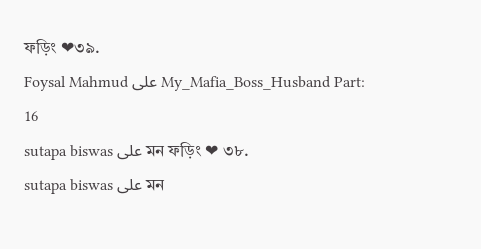ফড়িং ❤৩৯.
Foysal Mahmud على My_Mafia_Boss_Husband Part: 16
sutapa biswas على মন ফড়িং ❤ ৩৮.
sutapa biswas على মন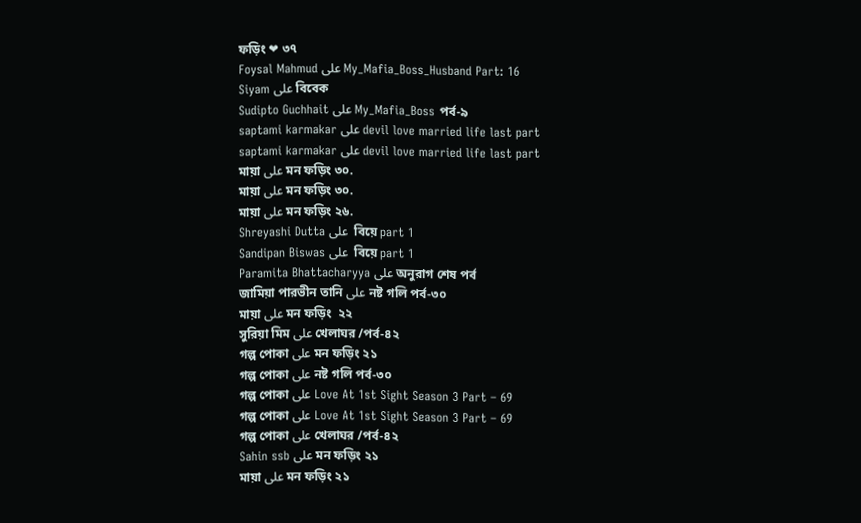ফড়িং ❤ ৩৭
Foysal Mahmud على My_Mafia_Boss_Husband Part: 16
Siyam على বিবেক
Sudipto Guchhait على My_Mafia_Boss পর্ব-৯
saptami karmakar على devil love married life last part
saptami karmakar على devil love married life last part
মায়া على মন ফড়িং ৩০.
মায়া على মন ফড়িং ৩০.
মায়া على মন ফড়িং ২৬.
Shreyashi Dutta على  বিয়ে part 1
Sandipan Biswas على  বিয়ে part 1
Paramita Bhattacharyya على অনুরাগ শেষ পর্ব
জামিয়া পারভীন তানি على নষ্ট গলি পর্ব-৩০
মায়া على মন ফড়িং  ২২
সুরিয়া মিম على খেলাঘর /পর্ব-৪২
গল্প পোকা على মন ফড়িং ২১
গল্প পোকা على নষ্ট গলি পর্ব-৩০
গল্প পোকা على Love At 1st Sight Season 3 Part – 69
গল্প পোকা على Love At 1st Sight Season 3 Part – 69
গল্প পোকা على খেলাঘর /পর্ব-৪২
Sahin ssb على মন ফড়িং ২১
মায়া على মন ফড়িং ২১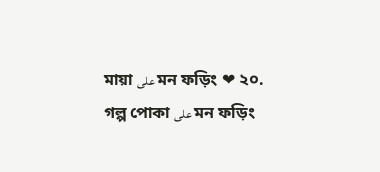মায়া على মন ফড়িং ❤ ২০.
গল্প পোকা على মন ফড়িং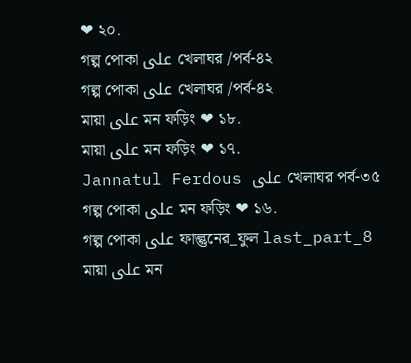❤ ২০.
গল্প পোকা على খেলাঘর /পর্ব-৪২
গল্প পোকা على খেলাঘর /পর্ব-৪২
মায়া على মন ফড়িং ❤ ১৮.
মায়া على মন ফড়িং ❤ ১৭.
Jannatul Ferdous على খেলাঘর পর্ব-৩৫
গল্প পোকা على মন ফড়িং ❤ ১৬.
গল্প পোকা على ফাল্গুনের_ফুল last_part_8
মায়া على মন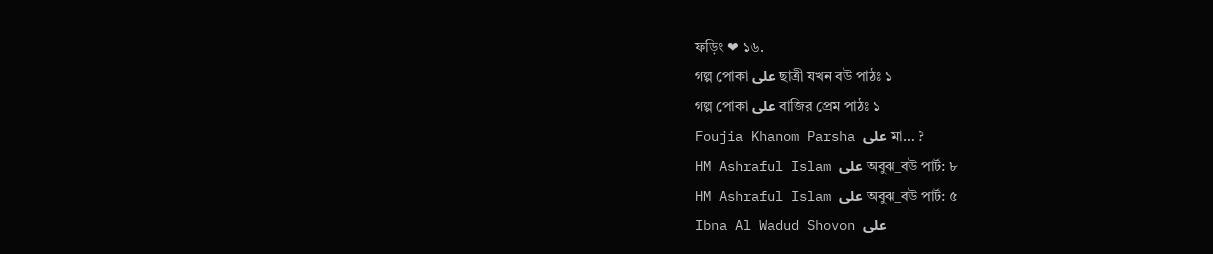ফড়িং ❤ ১৬.
গল্প পোকা على ছাত্রী যখন বউ পাঠঃ ১
গল্প পোকা على বাজির প্রেম পাঠঃ ১
Foujia Khanom Parsha على মা… ?
HM Ashraful Islam على অবুঝ_বউ পার্ট: ৮
HM Ashraful Islam على অবুঝ_বউ পার্ট: ৫
Ibna Al Wadud Shovon على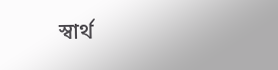স্বার্থ